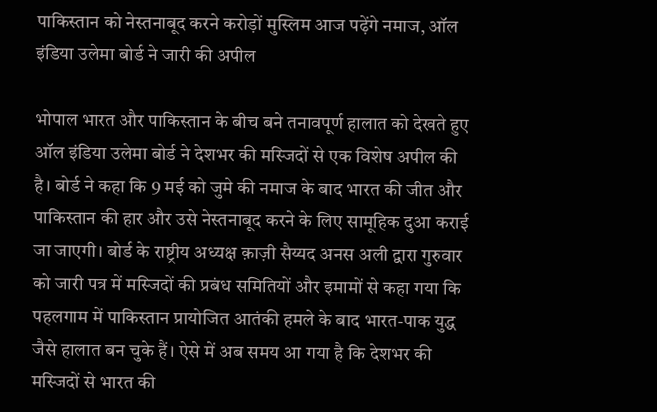पाकिस्तान को नेस्तनाबूद करने करोड़ों मुस्लिम आज पढ़ेंगे नमाज, ऑल इंडिया उलेमा बोर्ड ने जारी की अपील

भोपाल भारत और पाकिस्तान के बीच बने तनावपूर्ण हालात को देखते हुए ऑल इंडिया उलेमा बोर्ड ने देशभर की मस्जिदों से एक विशेष अपील की है। बोर्ड ने कहा कि 9 मई को जुमे की नमाज के बाद भारत की जीत और पाकिस्तान की हार और उसे नेस्तनाबूद करने के लिए सामूहिक दुआ कराई जा जाएगी। बोर्ड के राष्ट्रीय अध्यक्ष क़ाज़ी सैय्यद अनस अली द्वारा गुरुवार को जारी पत्र में मस्जिदों की प्रबंध समितियों और इमामों से कहा गया कि पहलगाम में पाकिस्तान प्रायोजित आतंकी हमले के बाद भारत-पाक युद्ध जैसे हालात बन चुके हैं। ऐसे में अब समय आ गया है कि देशभर की मस्जिदों से भारत की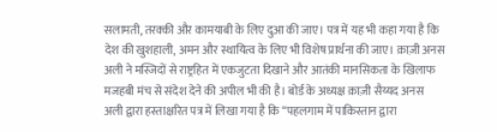सलामती, तरक्की और कामयाबी के लिए दुआ की जाए। पत्र में यह भी कहा गया है कि देश की खुशहाली, अमन और स्थायित्व के लिए भी विशेष प्रार्थना की जाए। क़ाज़ी अनस अली ने मस्जिदों से राष्ट्रहित में एकजुटता दिखाने और आतंकी मानसिकता के खिलाफ मजहबी मंच से संदेश देने की अपील भी की है। बोर्ड के अध्यक्ष क़ाज़ी सैय्यद अनस अली द्वारा हस्ताक्षरित पत्र में लिखा गया है कि “पहलगाम में पाकिस्तान द्वारा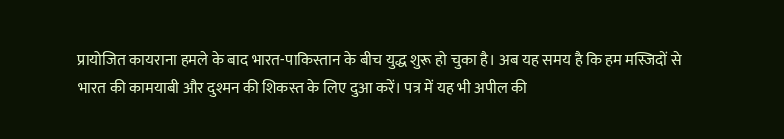प्रायोजित कायराना हमले के बाद भारत-पाकिस्तान के बीच युद्ध शुरू हो चुका है। अब यह समय है कि हम मस्जिदों से भारत की कामयाबी और दुश्मन की शिकस्त के लिए दुआ करें। पत्र में यह भी अपील की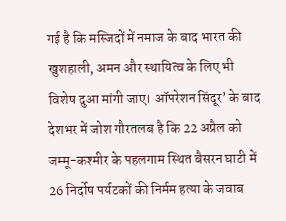गई है कि मस्जिदों में नमाज के बाद भारत की खुशहाली, अमन और स्थायित्व के लिए भी विशेष दुआ मांगी जाए। ऑपरेशन सिंदूर’ के बाद देशभर में जोश गौरतलब है कि 22 अप्रैल को जम्मू-कश्मीर के पहलगाम स्थित बैसरन घाटी में 26 निर्दोष पर्यटकों की निर्मम हत्या के जवाब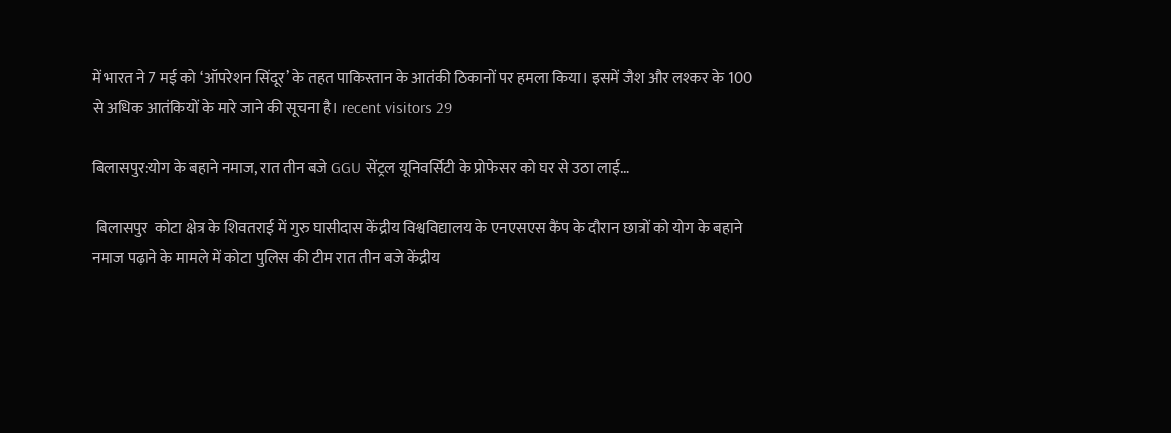में भारत ने 7 मई को ‘ऑपरेशन सिंदूर’ के तहत पाकिस्तान के आतंकी ठिकानों पर हमला किया। इसमें जैश और लश्कर के 100 से अधिक आतंकियों के मारे जाने की सूचना है। recent visitors 29

बिलासपुर:योग के बहाने नमाज, रात तीन बजे GGU सेंट्रल यूनिवर्सिटी के प्रोफेसर को घर से उठा लाई…

 बिलासपुर  कोटा क्षेत्र के शिवतराई में गुरु घासीदास केंद्रीय विश्वविद्यालय के एनएसएस कैंप के दौरान छात्रों को योग के बहाने नमाज पढ़ाने के मामले में कोटा पुलिस की टीम रात तीन बजे केंद्रीय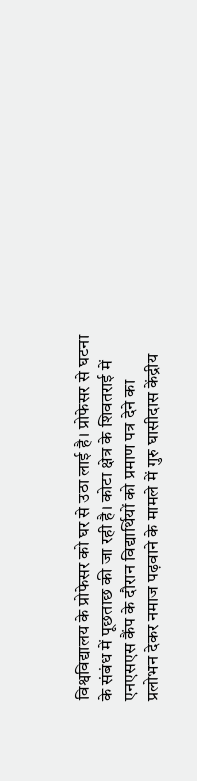विश्वविद्यालय के प्रोफेसर को घर से उठा लाई है। प्रोफेसर से घटना के संबंध में पूछताछ की जा रही है। कोटा क्षेत्र के शिवतराई में एनएसएस कैंप के दौरान विद्यार्थियों को प्रमाण पत्र देने का प्रलोभन देकर नमाज पढ़वाने के मामले में गुरु घासीदास केंद्रीय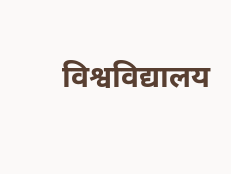विश्वविद्यालय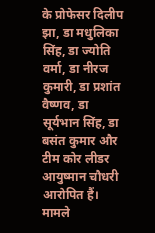के प्रोफेसर दिलीप झा, डा मधुलिका सिंह, डा ज्योति वर्मा, डा नीरज कुमारी, डा प्रशांत वैष्णव, डा सूर्यभान सिंह, डा बसंत कुमार और टीम कोर लीडर आयुष्मान चौधरी आरोपित हैं। मामले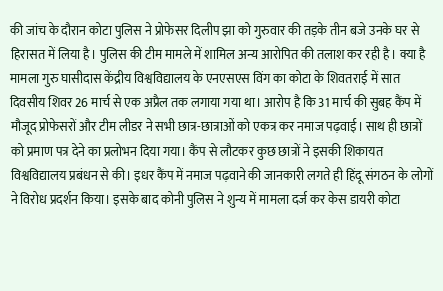की जांच के दौरान कोटा पुलिस ने प्रोफेसर दिलीप झा को गुरुवार की तड़के तीन बजे उनके घर से हिरासत में लिया है। पुलिस की टीम मामले में शामिल अन्य आरोपित की तलाश कर रही है। क्या है मामला गुरु घासीदास केंद्रीय विश्वविद्यालय के एनएसएस विंग का कोटा के शिवतराई में सात दिवसीय शिवर 26 मार्च से एक अप्रैल तक लगाया गया था। आरोप है कि 31 मार्च की सुबह कैंप में मौजूद प्रोफेसरों और टीम लीडर ने सभी छात्र-छात्राओं को एकत्र कर नमाज पढ़वाई। साथ ही छात्रों को प्रमाण पत्र देने का प्रलोभन दिया गया। कैंप से लौटकर कुछ छात्रों ने इसकी शिकायत विश्वविद्यालय प्रबंधन से की। इधर कैंप में नमाज पढ़वाने की जानकारी लगते ही हिंदू संगठन के लोगों ने विरोध प्रदर्शन किया। इसके बाद कोनी पुलिस ने शुन्य में मामला दर्ज कर केस डायरी कोटा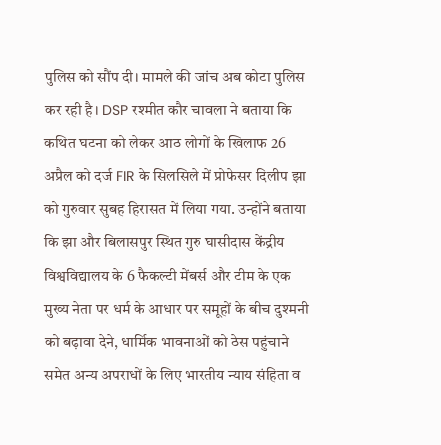पुलिस को सौंप दी। मामले की जांच अब कोटा पुलिस कर रही है। DSP रश्मीत कौर चावला ने बताया कि कथित घटना को लेकर आठ लोगों के खिलाफ 26 अप्रैल को दर्ज FIR के सिलसिले में प्रोफेसर दिलीप झा को गुरुवार सुबह हिरासत में लिया गया. उन्होंने बताया कि झा और बिलासपुर स्थित गुरु घासीदास केंद्रीय विश्वविद्यालय के 6 फैकल्टी मेंबर्स और टीम के एक मुख्य नेता पर धर्म के आधार पर समूहों के बीच दुश्मनी को बढ़ावा देने, धार्मिक भावनाओं को ठेस पहुंचाने समेत अन्य अपराधों के लिए भारतीय न्याय संहिता व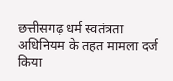छत्तीसगढ़ धर्म स्वतंत्रता अधिनियम के तहत मामला दर्ज किया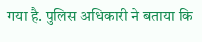गया है. पुलिस अधिकारी ने बताया कि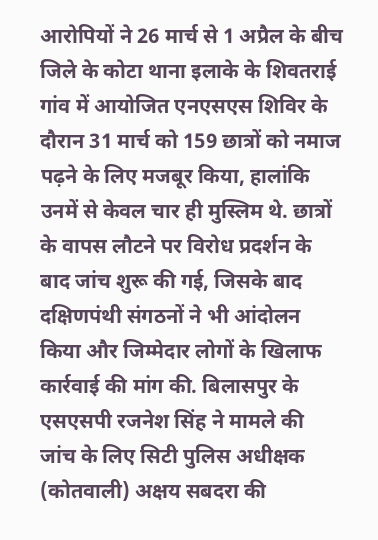आरोपियों ने 26 मार्च से 1 अप्रैल के बीच जिले के कोटा थाना इलाके के शिवतराई गांव में आयोजित एनएसएस शिविर के दौरान 31 मार्च को 159 छात्रों को नमाज पढ़ने के लिए मजबूर किया, हालांकि उनमें से केवल चार ही मुस्लिम थे. छात्रों के वापस लौटने पर विरोध प्रदर्शन के बाद जांच शुरू की गई, जिसके बाद दक्षिणपंथी संगठनों ने भी आंदोलन किया और जिम्मेदार लोगों के खिलाफ कार्रवाई की मांग की. बिलासपुर के एसएसपी रजनेश सिंह ने मामले की जांच के लिए सिटी पुलिस अधीक्षक (कोतवाली) अक्षय सबदरा की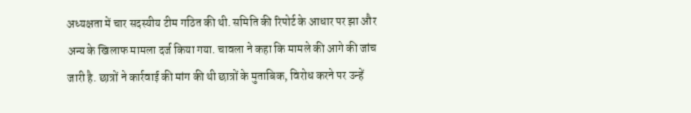अध्यक्षता में चार सदस्यीय टीम गठित की थी. समिति की रिपोर्ट के आधार पर झा और अन्य के खिलाफ मामला दर्ज किया गया. चावला ने कहा कि मामले की आगे की जांच जारी है. छात्रों ने कार्रवाई की मांग की थी छात्रों के मुताबिक, विरोध करने पर उन्हें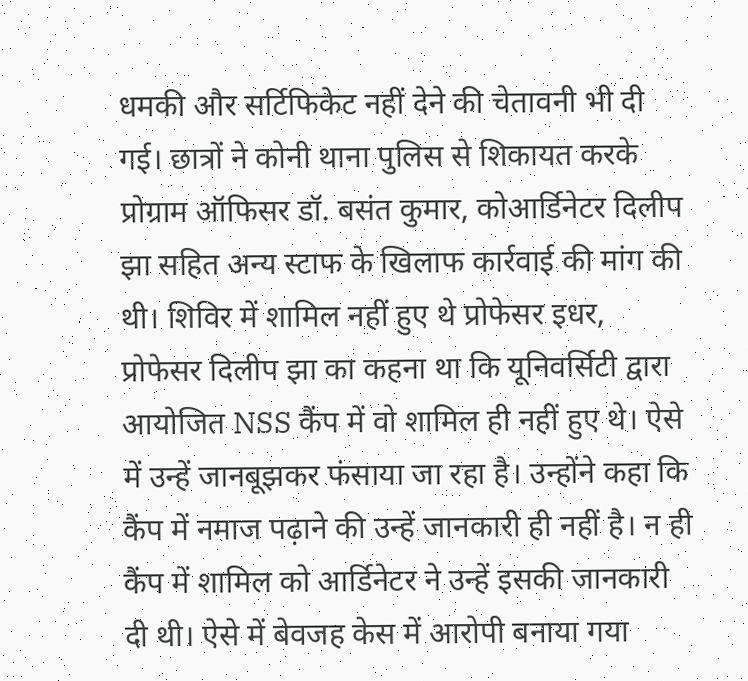धमकी और सर्टिफिकेट नहीं देने की चेतावनी भी दी गई। छात्रों ने कोनी थाना पुलिस से शिकायत करके प्रोग्राम ऑफिसर डॉ. बसंत कुमार, कोआर्डिनेटर दिलीप झा सहित अन्य स्टाफ के खिलाफ कार्रवाई की मांग की थी। शिविर में शामिल नहीं हुए थे प्रोफेसर इधर, प्रोफेसर दिलीप झा का कहना था कि यूनिवर्सिटी द्वारा आयोजित NSS कैंप में वो शामिल ही नहीं हुए थे। ऐसे में उन्हें जानबूझकर फंसाया जा रहा है। उन्होंने कहा कि कैंप में नमाज पढ़ाने की उन्हें जानकारी ही नहीं है। न ही कैंप में शामिल को आर्डिनेटर ने उन्हें इसकी जानकारी दी थी। ऐसे में बेवजह केस में आरोपी बनाया गया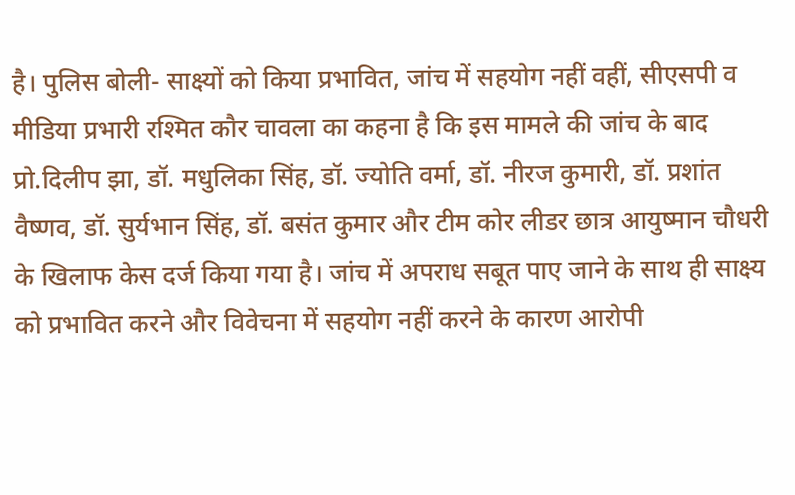है। पुलिस बोली- साक्ष्यों को किया प्रभावित, जांच में सहयोग नहीं वहीं, सीएसपी व मीडिया प्रभारी रश्मित कौर चावला का कहना है कि इस मामले की जांच के बाद प्रो.दिलीप झा, डॉ. मधुलिका सिंह, डॉ. ज्योति वर्मा, डॉ. नीरज कुमारी, डॉ. प्रशांत वैष्णव, डॉ. सुर्यभान सिंह, डॉ. बसंत कुमार और टीम कोर लीडर छात्र आयुष्मान चौधरी के खिलाफ केस दर्ज किया गया है। जांच में अपराध सबूत पाए जाने के साथ ही साक्ष्य को प्रभावित करने और विवेचना में सहयोग नहीं करने के कारण आरोपी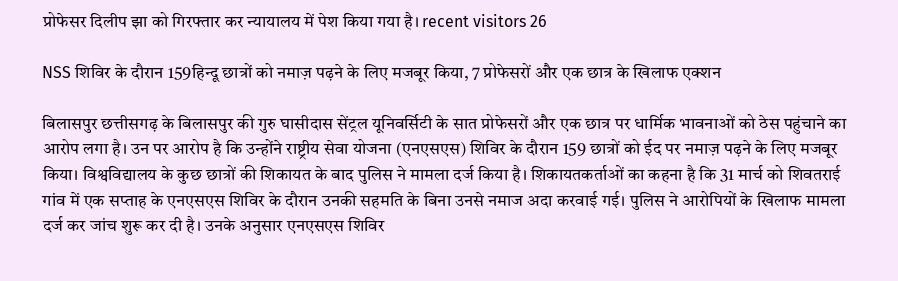प्रोफेसर दिलीप झा को गिरफ्तार कर न्यायालय में पेश किया गया है। recent visitors 26

NSS शिविर के दौरान 159हिन्दू छात्रों को नमाज़ पढ़ने के लिए मजबूर किया, 7 प्रोफेसरों और एक छात्र के खिलाफ एक्शन

बिलासपुर छत्तीसगढ़ के बिलासपुर की गुरु घासीदास सेंट्रल यूनिवर्सिटी के सात प्रोफेसरों और एक छात्र पर धार्मिक भावनाओं को ठेस पहुंचाने का आरोप लगा है। उन पर आरोप है कि उन्होंने राष्ट्रीय सेवा योजना (एनएसएस) शिविर के दौरान 159 छात्रों को ईद पर नमाज़ पढ़ने के लिए मजबूर किया। विश्वविद्यालय के कुछ छात्रों की शिकायत के बाद पुलिस ने मामला दर्ज किया है। शिकायतकर्ताओं का कहना है कि 31 मार्च को शिवतराई गांव में एक सप्ताह के एनएसएस शिविर के दौरान उनकी सहमति के बिना उनसे नमाज अदा करवाई गई। पुलिस ने आरोपियों के खिलाफ मामला दर्ज कर जांच शुरू कर दी है। उनके अनुसार एनएसएस शिविर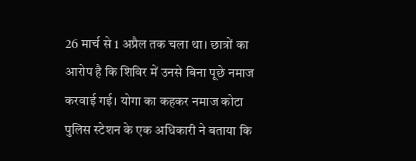26 मार्च से 1 अप्रैल तक चला था। छात्रों का आरोप है कि शिविर में उनसे बिना पूछे नमाज करवाई गई। योगा का कहकर नमाज कोटा पुलिस स्टेशन के एक अधिकारी ने बताया कि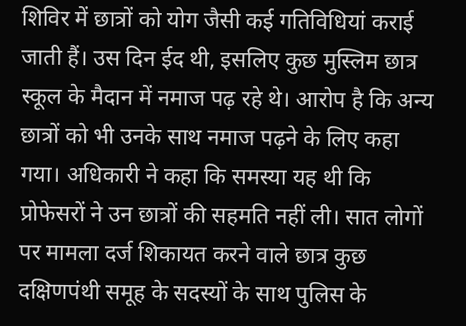शिविर में छात्रों को योग जैसी कई गतिविधियां कराई जाती हैं। उस दिन ईद थी, इसलिए कुछ मुस्लिम छात्र स्कूल के मैदान में नमाज पढ़ रहे थे। आरोप है कि अन्य छात्रों को भी उनके साथ नमाज पढ़ने के लिए कहा गया। अधिकारी ने कहा कि समस्या यह थी कि प्रोफेसरों ने उन छात्रों की सहमति नहीं ली। सात लोगों पर मामला दर्ज शिकायत करने वाले छात्र कुछ दक्षिणपंथी समूह के सदस्यों के साथ पुलिस के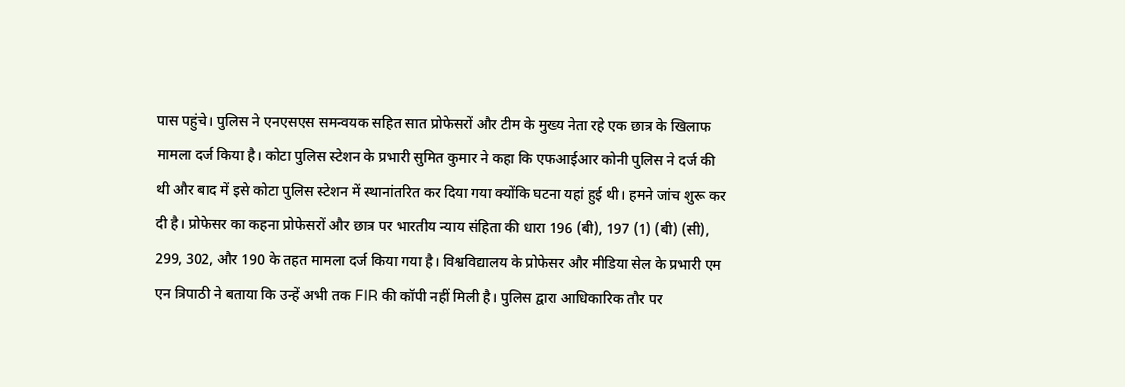पास पहुंचे। पुलिस ने एनएसएस समन्वयक सहित सात प्रोफेसरों और टीम के मुख्य नेता रहे एक छात्र के खिलाफ मामला दर्ज किया है। कोटा पुलिस स्टेशन के प्रभारी सुमित कुमार ने कहा कि एफआईआर कोनी पुलिस ने दर्ज की थी और बाद में इसे कोटा पुलिस स्टेशन में स्थानांतरित कर दिया गया क्योंकि घटना यहां हुई थी। हमने जांच शुरू कर दी है। प्रोफेसर का कहना प्रोफेसरों और छात्र पर भारतीय न्याय संहिता की धारा 196 (बी), 197 (1) (बी) (सी), 299, 302, और 190 के तहत मामला दर्ज किया गया है। विश्वविद्यालय के प्रोफेसर और मीडिया सेल के प्रभारी एम एन त्रिपाठी ने बताया कि उन्हें अभी तक FIR की कॉपी नहीं मिली है। पुलिस द्वारा आधिकारिक तौर पर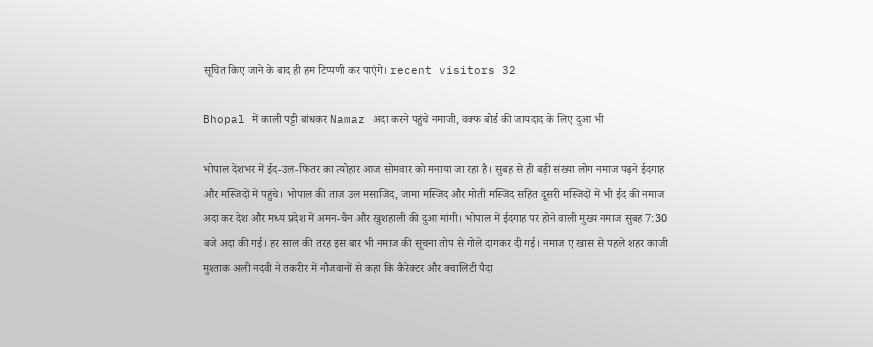सूचित किए जाने के बाद ही हम टिप्पणी कर पाएंगे। recent visitors 32

Bhopal में काली पट्टी बांधकर Namaz अदा करने पहुंचे नमाजी, वक्फ बोर्ड की जायदाद के लिए दुआ भी

भोपाल देशभर में ईद-उल-फितर का त्योहार आज सोमवार को मनाया जा रहा है। सुबह से ही बड़ी संख्या लोग नमाज पढ़ने ईदगाह और मस्जिदों में पहुंचे। भोपाल की ताज उल मसाजिद, जामा मस्जिद और मोती मस्जिद सहित दूसरी मस्जिदों में भी ईद की नमाज अदा कर देश और मध्य प्रदेश में अमन-चैन और खुशहाली की दुआ मांगी। भोपाल में ईदगाह पर होने वाली मुख्य नमाज सुबह 7:30 बजे अदा की गई। हर साल की तरह इस बार भी नमाज की सूचना तोप से गोले दागकर दी गई। नमाज ए खास से पहले शहर काजी मुश्ताक अली नदवी ने तकरीर में नौजवानों से कहा कि कैरेक्टर और क्वालिटी पैदा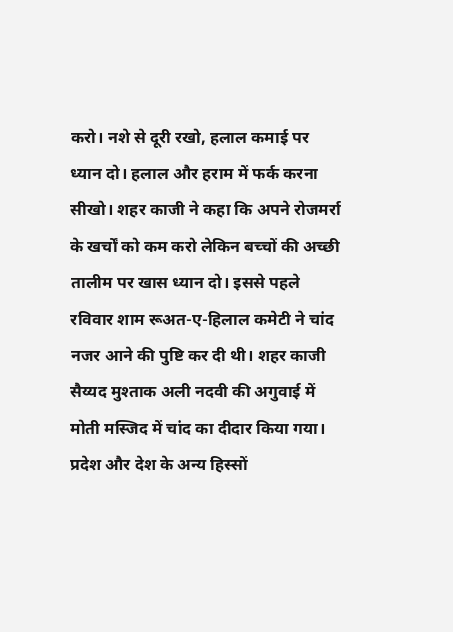करो। नशे से दूरी रखो, हलाल कमाई पर ध्यान दो। हलाल और हराम में फर्क करना सीखो। शहर काजी ने कहा कि अपने रोजमर्रा के खर्चों को कम करो लेकिन बच्चों की अच्छी तालीम पर खास ध्यान दो। इससे पहले रविवार शाम रूअत-ए-हिलाल कमेटी ने चांद नजर आने की पुष्टि कर दी थी। शहर काजी सैय्यद मुश्ताक अली नदवी की अगुवाई में मोती मस्जिद में चांद का दीदार किया गया। प्रदेश और देश के अन्य हिस्सों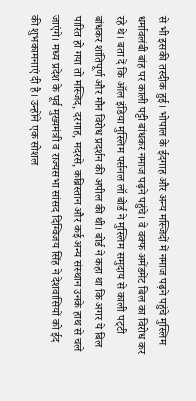से भी इसकी तस्दीक हुई। भोपाल के ईदगाह और अन्य मस्जिदों में नमाज पढ़ने पहुंचे मुस्लिम धर्मावलंबी बांह पर काली पट्टी बांधकर नमाज पढ़ने पहुंचे। वे वक्फ अमेंडमेंट बिल का विरोध कर रहे थे। बता दें कि ऑल इंडिया मुस्लिम पर्सनल लॉ बोर्ड ने मुस्लिम समुदाय से काली पट्‌टी बांधकर शांतिपूर्ण और मौन विरोध प्रदर्शन की अपील की थी। बोर्ड ने कहा था कि अगर ये बिल पारित हो गया तो मस्जिद, दरगाह, मदरसे, कब्रिस्तान और कई अन्य संस्थान उनके हाथ से चले जाएंगे। मध्य प्रदेश के पूर्व मुख्यमंत्री व राज्यसभा सांसद दिग्विजय सिंह ने देशवासियों को ईद की शुभकामनाएं दी है। उन्होंने एक सोशल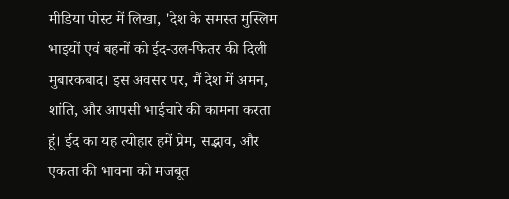मीडिया पोस्ट में लिखा, 'देश के समस्त मुस्लिम भाइयों एवं बहनों को ईद-उल-फितर की दिली मुबारकबाद। इस अवसर पर, मैं देश में अमन, शांति, और आपसी भाईचारे की कामना करता हूं। ईद का यह त्योहार हमें प्रेम, सद्भाव, और एकता की भावना को मजबूत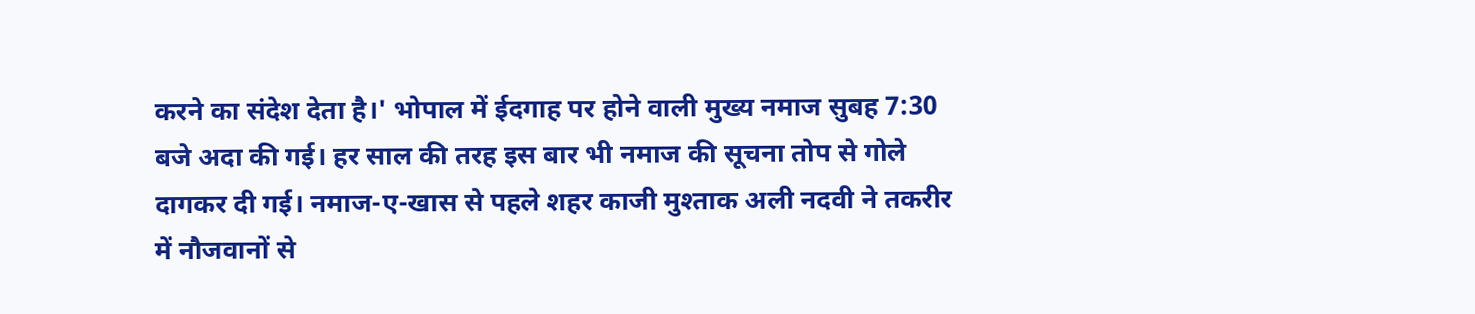करने का संदेश देता है।' भोपाल में ईदगाह पर होने वाली मुख्य नमाज सुबह 7:30 बजे अदा की गई। हर साल की तरह इस बार भी नमाज की सूचना तोप से गोले दागकर दी गई। नमाज-ए-खास से पहले शहर काजी मुश्ताक अली नदवी ने तकरीर में नौजवानों से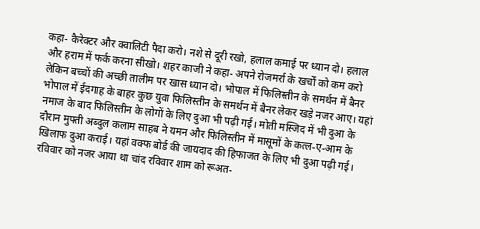कहा- कैरेक्टर और क्वालिटी पैदा करो। नशे से दूरी रखो, हलाल कमाई पर ध्यान दो। हलाल और हराम में फर्क करना सीखो। शहर काजी ने कहा- अपने रोजमर्रा के खर्चों को कम करो लेकिन बच्चों की अच्छी तालीम पर खास ध्यान दो। भोपाल में फिलिस्तीन के समर्थन में बैनर भोपाल में ईदगाह के बाहर कुछ युवा फिलिस्तीन के समर्थन में बैनर लेकर खड़े नजर आए। यहां नमाज के बाद फिलिस्तीन के लोगों के लिए दुआ भी पढ़ी गई। मोती मस्जिद में भी दुआ के दौरान मुफ्ती अब्दुल कलाम साहब ने यमन और फिलिस्तीन में मासूमों के कत्ल-ए-आम के खिलाफ दुआ कराई। यहां वक्फ बोर्ड की जायदाद की हिफाजत के लिए भी दुआ पढ़ी गई। रविवार को नजर आया था चांद रविवार शाम को रूअत-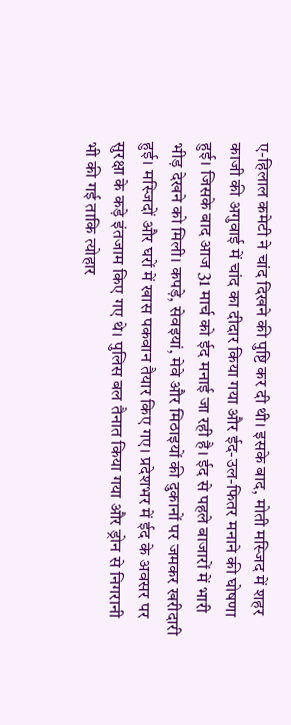ए-हिलाल कमेटी ने चांद दिखने की पुष्टि कर दी थी। इसके बाद, मोती मस्जिद में शहर काजी की अगुवाई में चांद का दीदार किया गया और ईद-उल-फितर मनाने की घोषणा हुई। जिसके बाद आज 31 मार्च को ईद मनाई जा रही है। ईद से पहले बाजारों में भारी भीड़ देखने को मिली। कपड़े, सेवइयां, मेवे और मिठाइयों की दुकानों पर जमकर खरीदारी हुई। मस्जिदों और घरों में खास पकवान तैयार किए गए। प्रदेशभर में ईद के अवसर पर सुरक्षा के कड़े इंतजाम किए गए थे। पुलिस बल तैनात किया गया और ड्रोन से निगरानी भी की गई ताकि त्योहार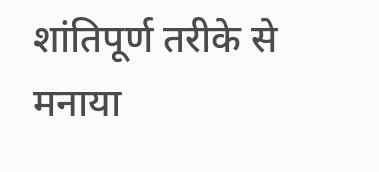शांतिपूर्ण तरीके से मनाया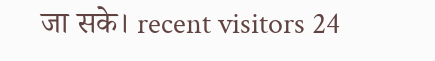जा सके। recent visitors 24